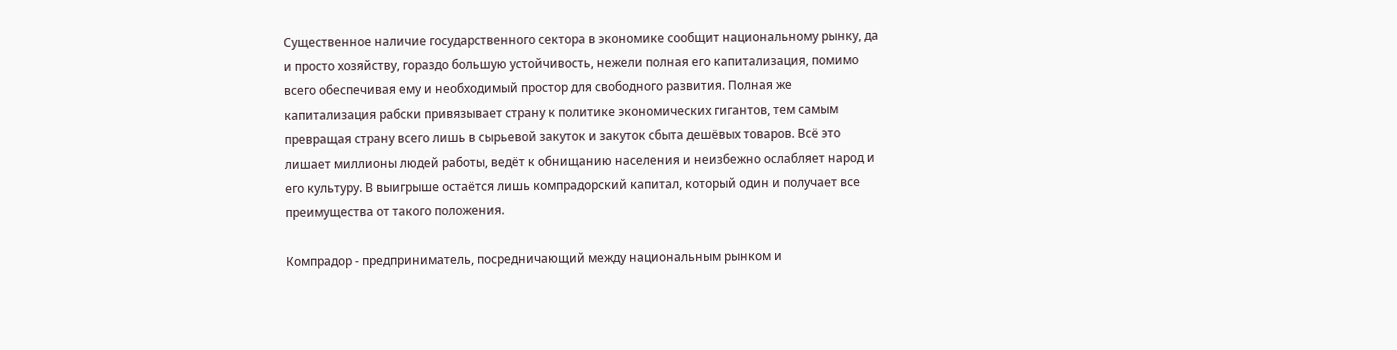Существенное наличие государственного сектора в экономике сообщит национальному рынку, да и просто хозяйству, гораздо большую устойчивость, нежели полная его капитализация, помимо всего обеспечивая ему и необходимый простор для свободного развития. Полная же капитализация рабски привязывает страну к политике экономических гигантов, тем самым превращая страну всего лишь в сырьевой закуток и закуток сбыта дешёвых товаров. Всё это лишает миллионы людей работы, ведёт к обнищанию населения и неизбежно ослабляет народ и его культуру. В выигрыше остаётся лишь компрадорский капитал, который один и получает все преимущества от такого положения.

Компрадор - предприниматель, посредничающий между национальным рынком и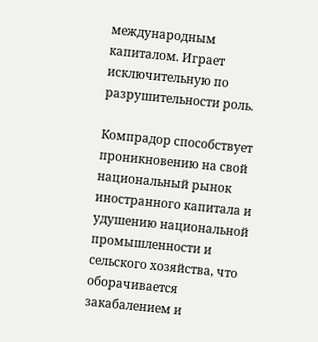международным капиталом. Играет исключительную по разрушительности роль.

Компрадор способствует проникновению на свой национальный рынок иностранного капитала и удушению национальной промышленности и сельского хозяйства, что оборачивается закабалением и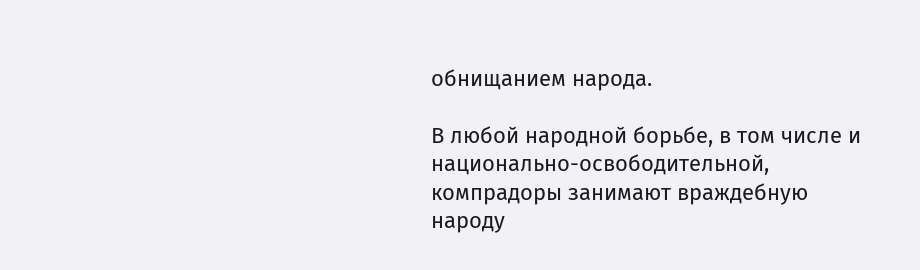обнищанием народа.

В любой народной борьбе, в том числе и национально-освободительной, компрадоры занимают враждебную народу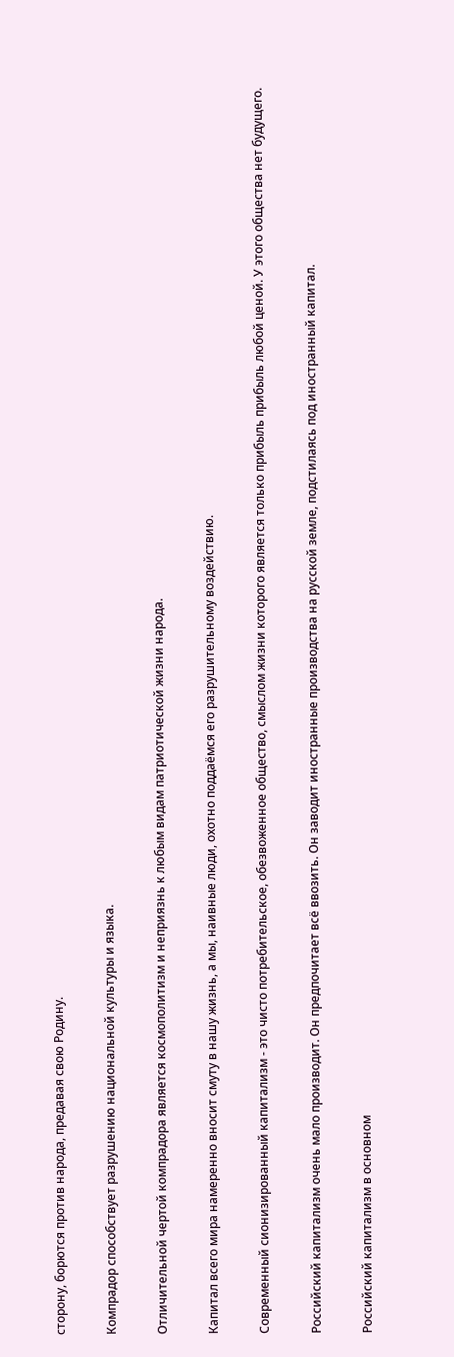сторону, борются против народа, предавая свою Родину.

Компрадор способствует разрушению национальной культуры и языка.

Отличительной чертой компрадора является космополитизм и неприязнь к любым видам патриотической жизни народа.

Капитал всего мира намеренно вносит смуту в нашу жизнь, а мы, наивные люди, охотно поддаёмся его разрушительному воздействию.

Современный сионизированный капитализм - это чисто потребительское, обезвоженное общество, смыслом жизни которого является только прибыль прибыль любой ценой. У этого общества нет будущего.

Российский капитализм очень мало производит. Он предпочитает всё ввозить. Он заводит иностранные производства на русской земле, подстилаясь под иностранный капитал.

Российский капитализм в основном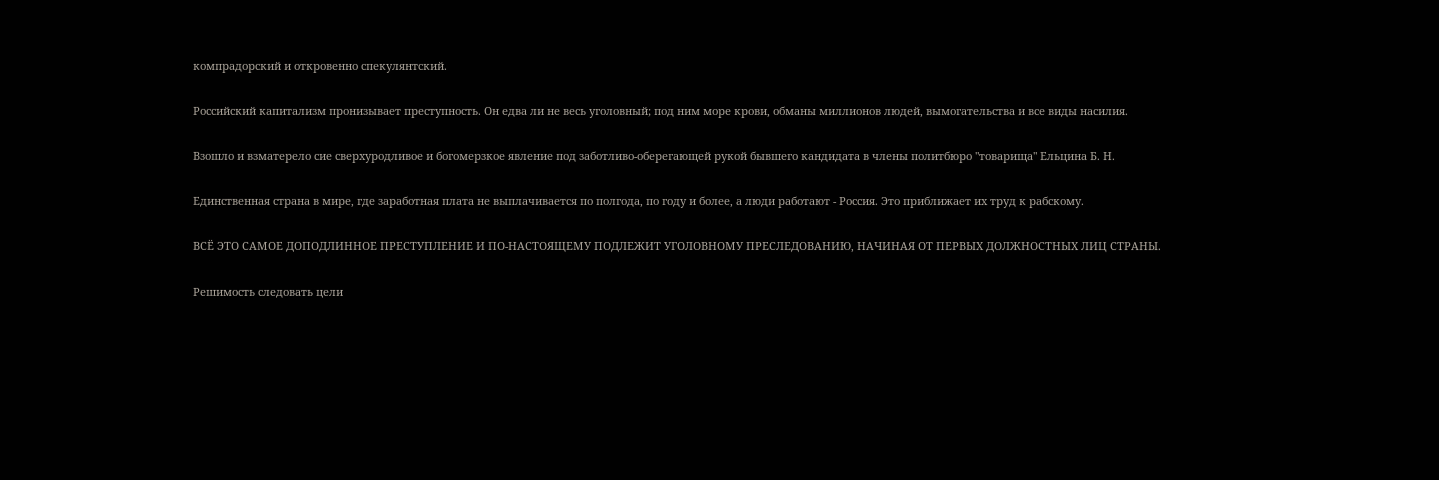компрадорский и откровенно спекулянтский.

Российский капитализм пронизывает преступность. Он едва ли не весь уголовный; под ним море крови, обманы миллионов людей, вымогательства и все виды насилия.

Взошло и взматерело сие сверхуродливое и богомерзкое явление под заботливо-оберегающей рукой бывшего кандидата в члены политбюро "товарища" Ельцина Б. Н.

Единственная страна в мире, где заработная плата не выплачивается по полгода, по году и более, а люди работают - Россия. Это приближает их труд к рабскому.

ВСЁ ЭТО САМОЕ ДОПОДЛИННОЕ ПРЕСТУПЛЕНИЕ И ПО-НАСТОЯЩЕМУ ПОДЛЕЖИТ УГОЛОВНОМУ ПРЕСЛЕДОВАНИЮ, НАЧИНАЯ ОТ ПЕРВЫХ ДОЛЖНОСТНЫХ ЛИЦ СТРАНЫ.

Решимость следовать цели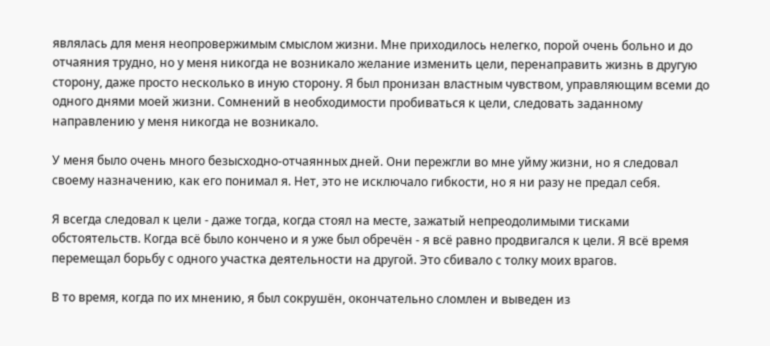являлась для меня неопровержимым смыслом жизни. Мне приходилось нелегко, порой очень больно и до отчаяния трудно, но у меня никогда не возникало желание изменить цели, перенаправить жизнь в другую сторону, даже просто несколько в иную сторону. Я был пронизан властным чувством, управляющим всеми до одного днями моей жизни. Сомнений в необходимости пробиваться к цели, следовать заданному направлению у меня никогда не возникало.

У меня было очень много безысходно-отчаянных дней. Они пережгли во мне уйму жизни, но я следовал своему назначению, как его понимал я. Нет, это не исключало гибкости, но я ни разу не предал себя.

Я всегда следовал к цели - даже тогда, когда стоял на месте, зажатый непреодолимыми тисками обстоятельств. Когда всё было кончено и я уже был обречён - я всё равно продвигался к цели. Я всё время перемещал борьбу с одного участка деятельности на другой. Это сбивало с толку моих врагов.

В то время, когда по их мнению, я был сокрушён, окончательно сломлен и выведен из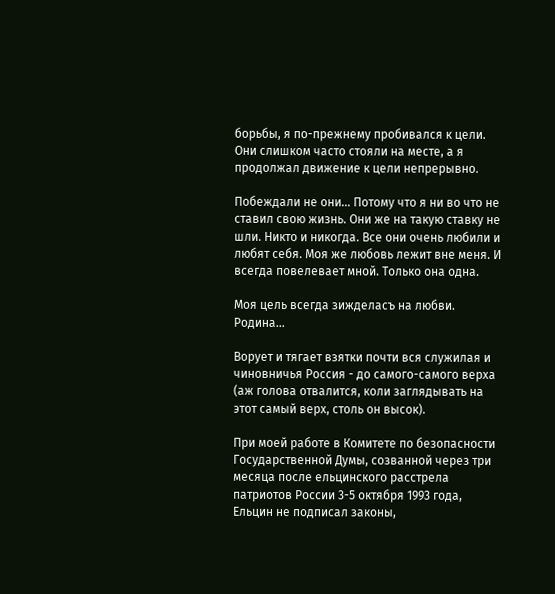борьбы, я по-прежнему пробивался к цели. Они слишком часто стояли на месте, а я продолжал движение к цели непрерывно.

Побеждали не они... Потому что я ни во что не ставил свою жизнь. Они же на такую ставку не шли. Никто и никогда. Все они очень любили и любят себя. Моя же любовь лежит вне меня. И всегда повелевает мной. Только она одна.

Моя цель всегда зижделасъ на любви. Родина...

Ворует и тягает взятки почти вся служилая и чиновничья Россия - до самого-самого верха (аж голова отвалится, коли заглядывать на этот самый верх, столь он высок).

При моей работе в Комитете по безопасности Государственной Думы, созванной через три месяца после ельцинского расстрела патриотов России 3-5 октября 1993 года, Ельцин не подписал законы,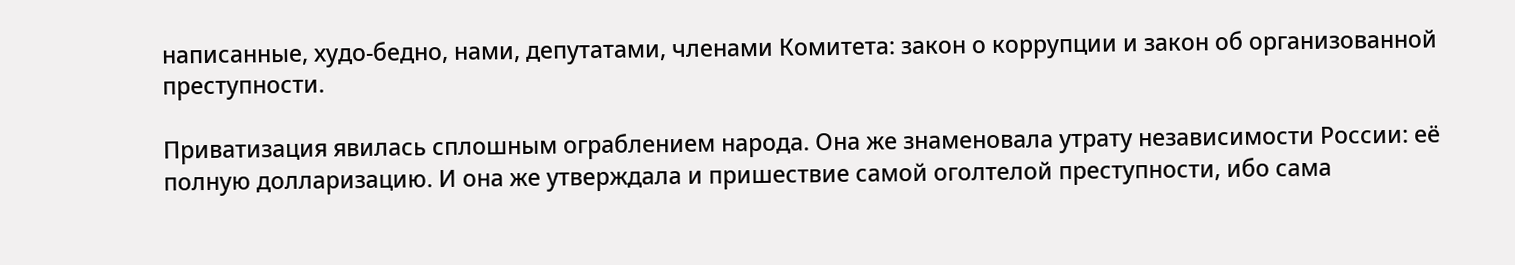написанные, худо-бедно, нами, депутатами, членами Комитета: закон о коррупции и закон об организованной преступности.

Приватизация явилась сплошным ограблением народа. Она же знаменовала утрату независимости России: её полную долларизацию. И она же утверждала и пришествие самой оголтелой преступности, ибо сама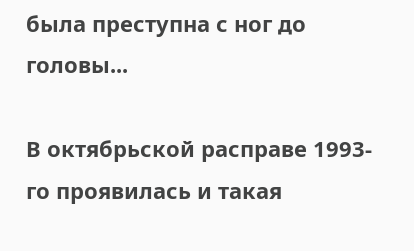была преступна с ног до головы...

В октябрьской расправе 1993-го проявилась и такая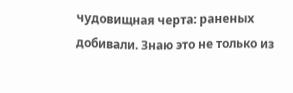чудовищная черта: раненых добивали. Знаю это не только из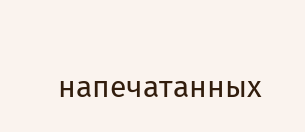напечатанных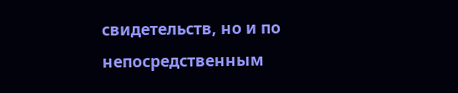свидетельств, но и по непосредственным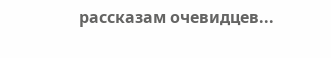рассказам очевидцев...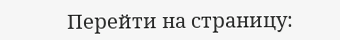Перейти на страницу: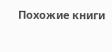Похожие книги